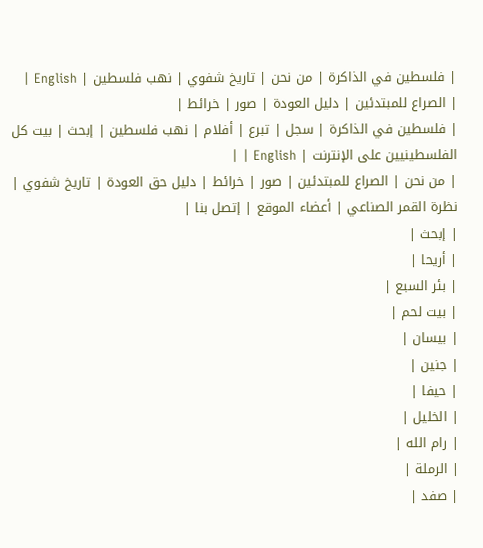| فلسطين في الذاكرة | من نحن | تاريخ شفوي | نهب فلسطين | English |
| الصراع للمبتدئين | دليل العودة | صور | خرائط |
| فلسطين في الذاكرة | سجل | تبرع | أفلام | نهب فلسطين | إبحث | بيت كل الفلسطينيين على الإنترنت | English | |
| من نحن | الصراع للمبتدئين | صور | خرائط | دليل حق العودة | تاريخ شفوي | نظرة القمر الصناعي | أعضاء الموقع | إتصل بنا |
| إبحث |
| أريحا |
| بئر السبع |
| بيت لحم |
| بيسان |
| جنين |
| حيفا |
| الخليل |
| رام الله |
| الرملة |
| صفد |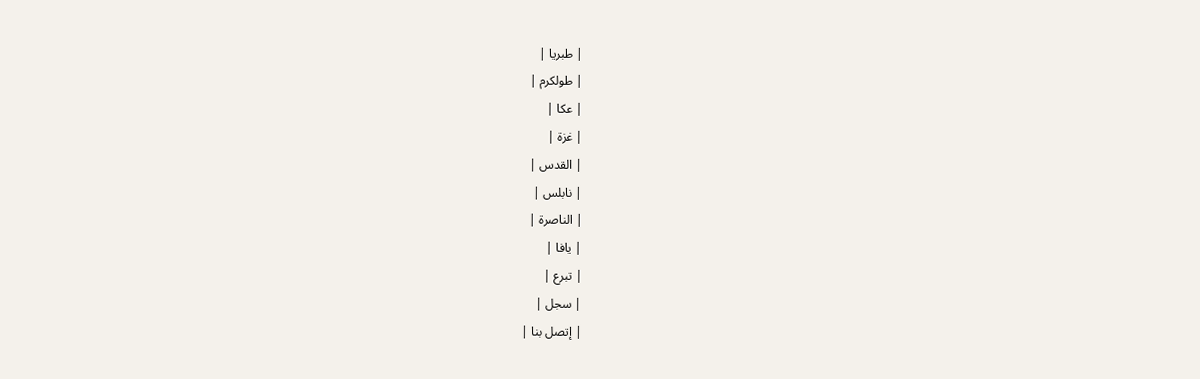| طبريا |
| طولكرم |
| عكا |
| غزة |
| القدس |
| نابلس |
| الناصرة |
| يافا |
| تبرع |
| سجل |
| إتصل بنا |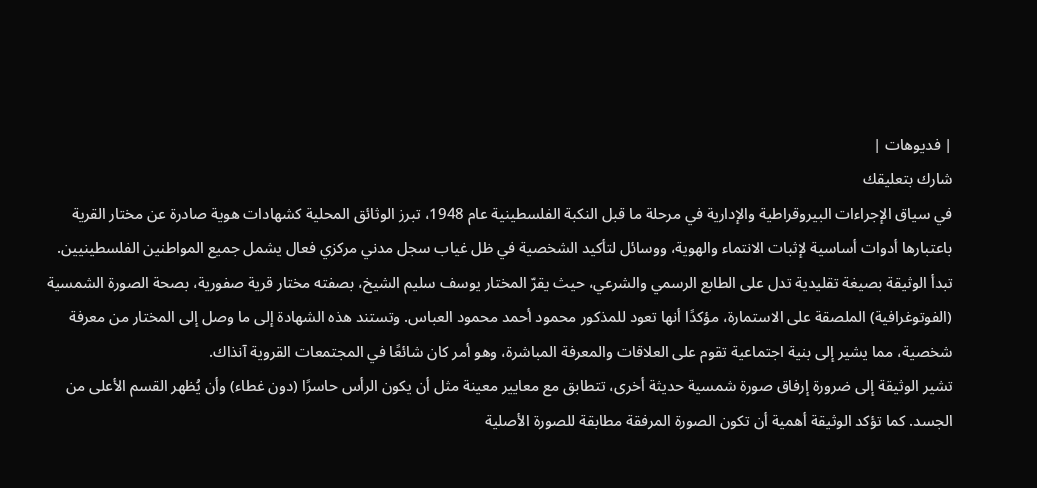| فديوهات |
شارك بتعليقك
في سياق الإجراءات البيروقراطية والإدارية في مرحلة ما قبل النكبة الفلسطينية عام 1948، تبرز الوثائق المحلية كشهادات هوية صادرة عن مختار القرية باعتبارها أدوات أساسية لإثبات الانتماء والهوية، ووسائل لتأكيد الشخصية في ظل غياب سجل مدني مركزي فعال يشمل جميع المواطنين الفلسطينيين.
تبدأ الوثيقة بصيغة تقليدية تدل على الطابع الرسمي والشرعي، حيث يقرّ المختار يوسف سليم الشيخ، بصفته مختار قرية صفورية، بصحة الصورة الشمسية (الفوتوغرافية) الملصقة على الاستمارة، مؤكدًا أنها تعود للمذكور محمود أحمد محمود العباس. وتستند هذه الشهادة إلى ما وصل إلى المختار من معرفة شخصية، مما يشير إلى بنية اجتماعية تقوم على العلاقات والمعرفة المباشرة، وهو أمر كان شائعًا في المجتمعات القروية آنذاك.
تشير الوثيقة إلى ضرورة إرفاق صورة شمسية حديثة أخرى، تتطابق مع معايير معينة مثل أن يكون الرأس حاسرًا (دون غطاء) وأن يُظهر القسم الأعلى من الجسد. كما تؤكد الوثيقة أهمية أن تكون الصورة المرفقة مطابقة للصورة الأصلية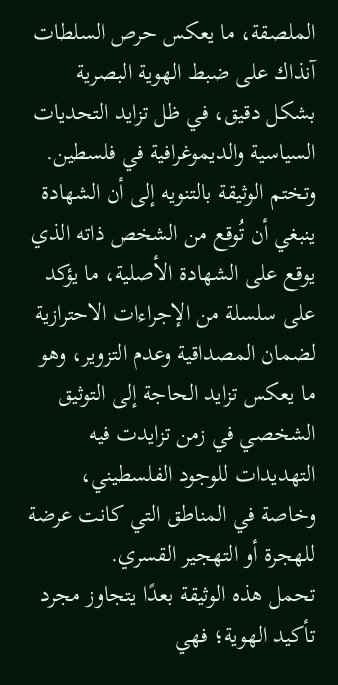الملصقة، ما يعكس حرص السلطات آنذاك على ضبط الهوية البصرية بشكل دقيق، في ظل تزايد التحديات السياسية والديموغرافية في فلسطين.
وتختم الوثيقة بالتنويه إلى أن الشهادة ينبغي أن تُوقع من الشخص ذاته الذي يوقع على الشهادة الأصلية، ما يؤكد على سلسلة من الإجراءات الاحترازية لضمان المصداقية وعدم التزوير، وهو ما يعكس تزايد الحاجة إلى التوثيق الشخصي في زمن تزايدت فيه التهديدات للوجود الفلسطيني، وخاصة في المناطق التي كانت عرضة للهجرة أو التهجير القسري.
تحمل هذه الوثيقة بعدًا يتجاوز مجرد تأكيد الهوية؛ فهي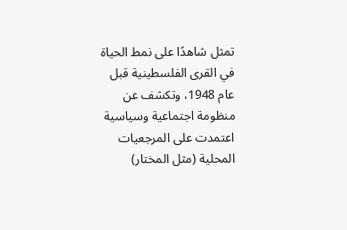تمثل شاهدًا على نمط الحياة في القرى الفلسطينية قبل عام 1948، وتكشف عن منظومة اجتماعية وسياسية اعتمدت على المرجعيات المحلية (مثل المختار)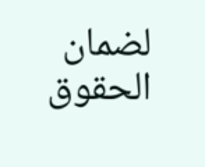لضمان الحقوق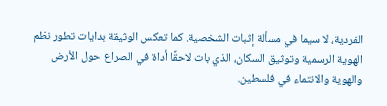الفردية، لا سيما في مسألة إثبات الشخصية. كما تعكس الوثيقة بدايات تطور نظم الهوية الرسمية وتوثيق السكان، الذي بات لاحقًا أداة في الصراع حول الأرض والهوية والانتماء في فلسطين.